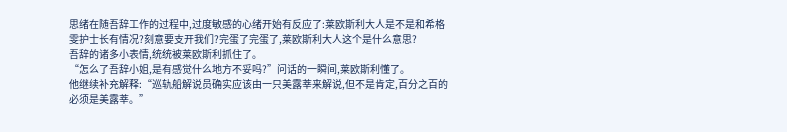思绪在随吾辞工作的过程中,过度敏感的心绪开始有反应了:莱欧斯利大人是不是和希格雯护士长有情况?刻意要支开我们?完蛋了完蛋了,莱欧斯利大人这个是什么意思?
吾辞的诸多小表情,统统被莱欧斯利抓住了。
“怎么了吾辞小姐,是有感觉什么地方不妥吗?”问话的一瞬间,莱欧斯利懂了。
他继续补充解释:“巡轨船解说员确实应该由一只美露莘来解说,但不是肯定,百分之百的必须是美露莘。”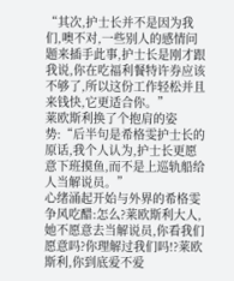“其次,护士长并不是因为我们,噢不对,一些别人的感情问题来插手此事,护士长是刚才跟我说,你在吃福利餐特许券应该不够了,所以这份工作轻松并且来钱快,它更适合你。”
莱欧斯利换了个抱肩的姿势:“后半句是希格雯护士长的原话,我个人认为,护士长更愿意下班摸鱼,而不是上巡轨船给人当解说员。”
心绪涌起开始与外界的希格雯争风吃醋:怎么?莱欧斯利大人,她不愿意去当解说员,你看我们愿意吗?你理解过我们吗!?莱欧斯利,你到底爱不爱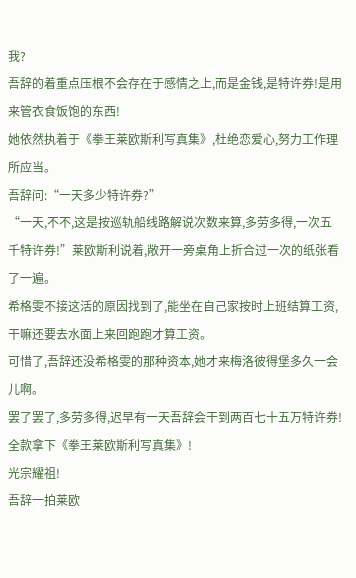我?
吾辞的着重点压根不会存在于感情之上,而是金钱,是特许券!是用来管衣食饭饱的东西!
她依然执着于《拳王莱欧斯利写真集》,杜绝恋爱心,努力工作理所应当。
吾辞问:“一天多少特许券?”
“一天,不不,这是按巡轨船线路解说次数来算,多劳多得,一次五千特许券!”莱欧斯利说着,敞开一旁桌角上折合过一次的纸张看了一遍。
希格雯不接这活的原因找到了,能坐在自己家按时上班结算工资,干嘛还要去水面上来回跑跑才算工资。
可惜了,吾辞还没希格雯的那种资本,她才来梅洛彼得堡多久一会儿啊。
罢了罢了,多劳多得,迟早有一天吾辞会干到两百七十五万特许券!全款拿下《拳王莱欧斯利写真集》!
光宗耀祖!
吾辞一拍莱欧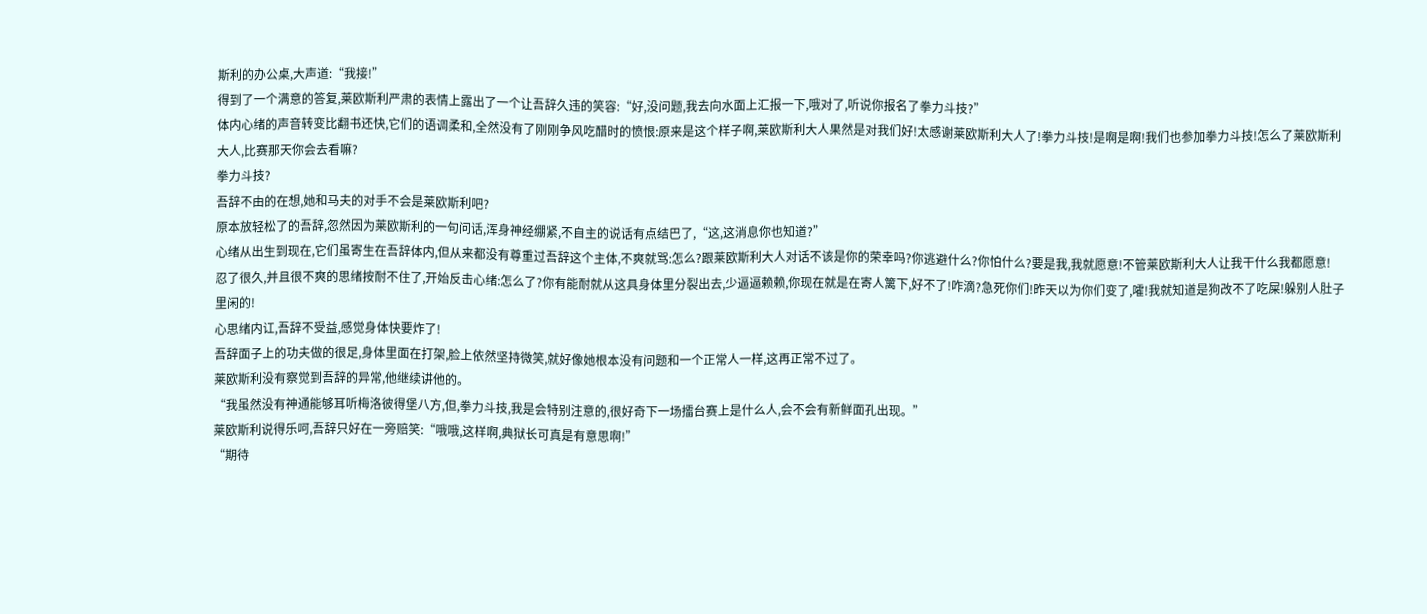斯利的办公桌,大声道:“我接!”
得到了一个满意的答复,莱欧斯利严肃的表情上露出了一个让吾辞久违的笑容:“好,没问题,我去向水面上汇报一下,哦对了,听说你报名了拳力斗技?”
体内心绪的声音转变比翻书还快,它们的语调柔和,全然没有了刚刚争风吃醋时的愤恨:原来是这个样子啊,莱欧斯利大人果然是对我们好!太感谢莱欧斯利大人了!拳力斗技!是啊是啊!我们也参加拳力斗技!怎么了莱欧斯利大人,比赛那天你会去看嘛?
拳力斗技?
吾辞不由的在想,她和马夫的对手不会是莱欧斯利吧?
原本放轻松了的吾辞,忽然因为莱欧斯利的一句问话,浑身神经绷紧,不自主的说话有点结巴了,“这,这消息你也知道?”
心绪从出生到现在,它们虽寄生在吾辞体内,但从来都没有尊重过吾辞这个主体,不爽就骂:怎么?跟莱欧斯利大人对话不该是你的荣幸吗?你逃避什么?你怕什么?要是我,我就愿意!不管莱欧斯利大人让我干什么我都愿意!
忍了很久,并且很不爽的思绪按耐不住了,开始反击心绪:怎么了?你有能耐就从这具身体里分裂出去,少逼逼赖赖,你现在就是在寄人篱下,好不了!咋滴?急死你们!昨天以为你们变了,嚯!我就知道是狗改不了吃屎!躲别人肚子里闲的!
心思绪内讧,吾辞不受益,感觉身体快要炸了!
吾辞面子上的功夫做的很足,身体里面在打架,脸上依然坚持微笑,就好像她根本没有问题和一个正常人一样,这再正常不过了。
莱欧斯利没有察觉到吾辞的异常,他继续讲他的。
“我虽然没有神通能够耳听梅洛彼得堡八方,但,拳力斗技,我是会特别注意的,很好奇下一场擂台赛上是什么人,会不会有新鲜面孔出现。”
莱欧斯利说得乐呵,吾辞只好在一旁赔笑:“哦哦,这样啊,典狱长可真是有意思啊!”
“期待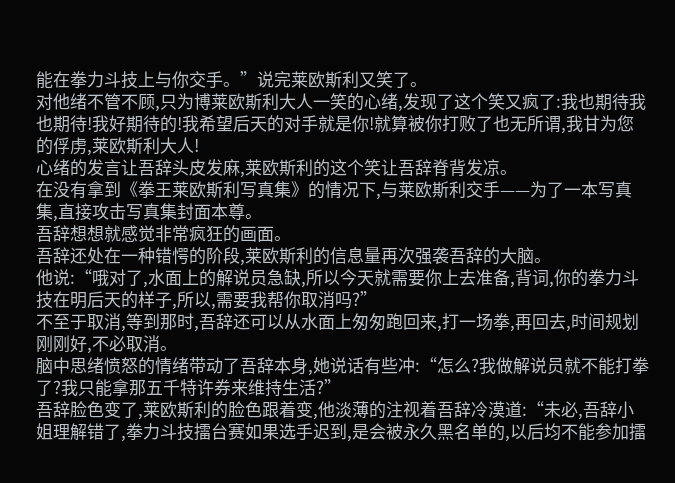能在拳力斗技上与你交手。”说完莱欧斯利又笑了。
对他绪不管不顾,只为博莱欧斯利大人一笑的心绪,发现了这个笑又疯了:我也期待我也期待!我好期待的!我希望后天的对手就是你!就算被你打败了也无所谓,我甘为您的俘虏,莱欧斯利大人!
心绪的发言让吾辞头皮发麻,莱欧斯利的这个笑让吾辞脊背发凉。
在没有拿到《拳王莱欧斯利写真集》的情况下,与莱欧斯利交手——为了一本写真集,直接攻击写真集封面本尊。
吾辞想想就感觉非常疯狂的画面。
吾辞还处在一种错愕的阶段,莱欧斯利的信息量再次强袭吾辞的大脑。
他说:“哦对了,水面上的解说员急缺,所以今天就需要你上去准备,背词,你的拳力斗技在明后天的样子,所以,需要我帮你取消吗?”
不至于取消,等到那时,吾辞还可以从水面上匆匆跑回来,打一场拳,再回去,时间规划刚刚好,不必取消。
脑中思绪愤怒的情绪带动了吾辞本身,她说话有些冲:“怎么?我做解说员就不能打拳了?我只能拿那五千特许券来维持生活?”
吾辞脸色变了,莱欧斯利的脸色跟着变,他淡薄的注视着吾辞冷漠道:“未必,吾辞小姐理解错了,拳力斗技擂台赛如果选手迟到,是会被永久黑名单的,以后均不能参加擂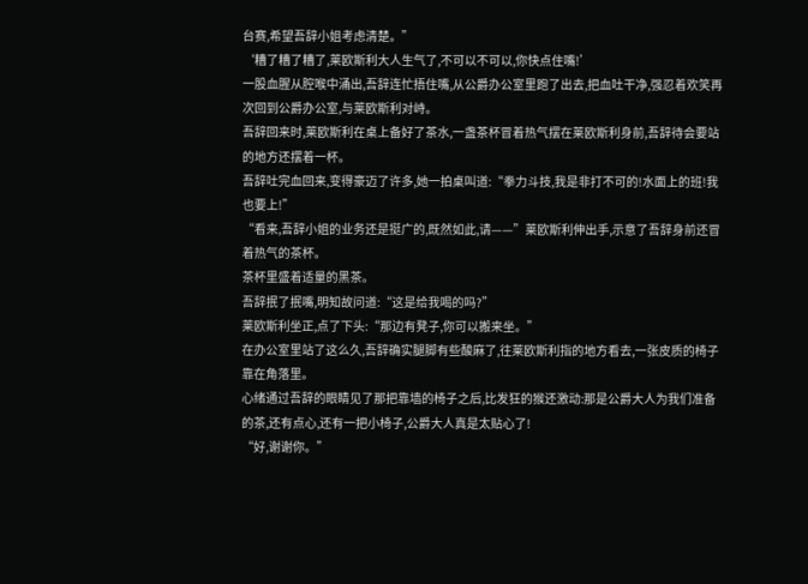台赛,希望吾辞小姐考虑清楚。”
‘糟了糟了糟了,莱欧斯利大人生气了,不可以不可以,你快点住嘴!’
一股血腥从腔喉中涌出,吾辞连忙捂住嘴,从公爵办公室里跑了出去,把血吐干净,强忍着欢笑再次回到公爵办公室,与莱欧斯利对峙。
吾辞回来时,莱欧斯利在桌上备好了茶水,一盏茶杯冒着热气摆在莱欧斯利身前,吾辞待会要站的地方还摆着一杯。
吾辞吐完血回来,变得豪迈了许多,她一拍桌叫道:“拳力斗技,我是非打不可的!水面上的班!我也要上!”
“看来,吾辞小姐的业务还是挺广的,既然如此,请——”莱欧斯利伸出手,示意了吾辞身前还冒着热气的茶杯。
茶杯里盛着适量的黑茶。
吾辞抿了抿嘴,明知故问道:“这是给我喝的吗?”
莱欧斯利坐正,点了下头:“那边有凳子,你可以搬来坐。”
在办公室里站了这么久,吾辞确实腿脚有些酸麻了,往莱欧斯利指的地方看去,一张皮质的椅子靠在角落里。
心绪通过吾辞的眼睛见了那把靠墙的椅子之后,比发狂的猴还激动:那是公爵大人为我们准备的茶,还有点心,还有一把小椅子,公爵大人真是太贴心了!
“好,谢谢你。”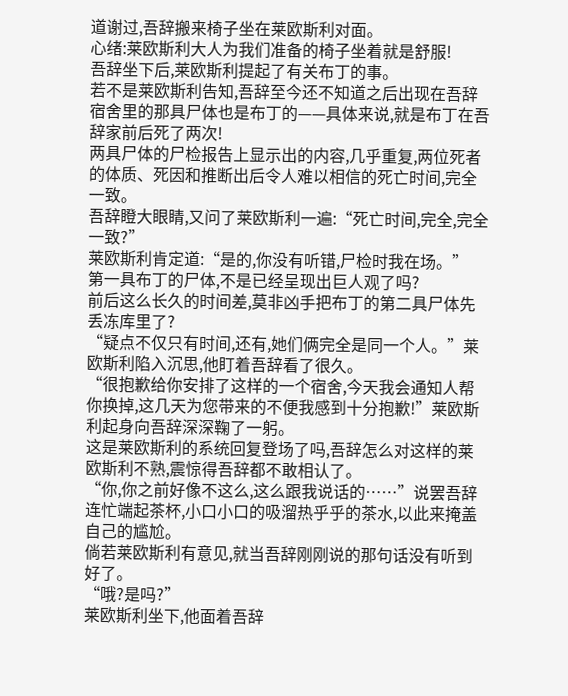道谢过,吾辞搬来椅子坐在莱欧斯利对面。
心绪:莱欧斯利大人为我们准备的椅子坐着就是舒服!
吾辞坐下后,莱欧斯利提起了有关布丁的事。
若不是莱欧斯利告知,吾辞至今还不知道之后出现在吾辞宿舍里的那具尸体也是布丁的——具体来说,就是布丁在吾辞家前后死了两次!
两具尸体的尸检报告上显示出的内容,几乎重复,两位死者的体质、死因和推断出后令人难以相信的死亡时间,完全一致。
吾辞瞪大眼睛,又问了莱欧斯利一遍:“死亡时间,完全,完全一致?”
莱欧斯利肯定道:“是的,你没有听错,尸检时我在场。”
第一具布丁的尸体,不是已经呈现出巨人观了吗?
前后这么长久的时间差,莫非凶手把布丁的第二具尸体先丢冻库里了?
“疑点不仅只有时间,还有,她们俩完全是同一个人。”莱欧斯利陷入沉思,他盯着吾辞看了很久。
“很抱歉给你安排了这样的一个宿舍,今天我会通知人帮你换掉,这几天为您带来的不便我感到十分抱歉!”莱欧斯利起身向吾辞深深鞠了一躬。
这是莱欧斯利的系统回复登场了吗,吾辞怎么对这样的莱欧斯利不熟,震惊得吾辞都不敢相认了。
“你,你之前好像不这么,这么跟我说话的……”说罢吾辞连忙端起茶杯,小口小口的吸溜热乎乎的茶水,以此来掩盖自己的尴尬。
倘若莱欧斯利有意见,就当吾辞刚刚说的那句话没有听到好了。
“哦?是吗?”
莱欧斯利坐下,他面着吾辞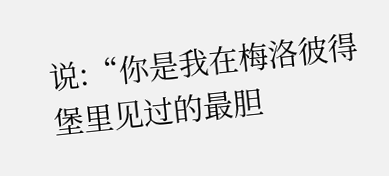说:“你是我在梅洛彼得堡里见过的最胆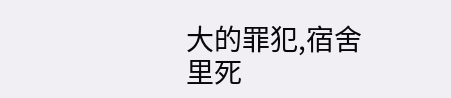大的罪犯,宿舍里死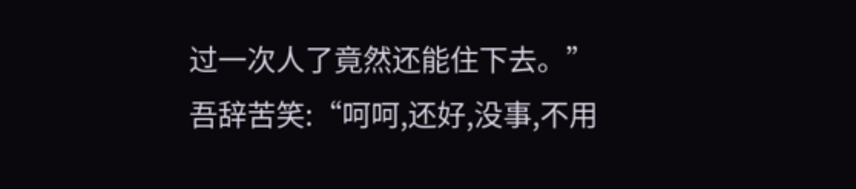过一次人了竟然还能住下去。”
吾辞苦笑:“呵呵,还好,没事,不用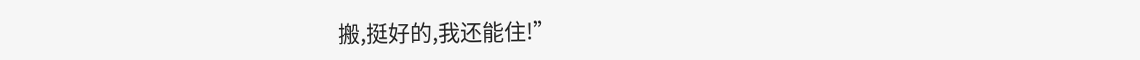搬,挺好的,我还能住!”